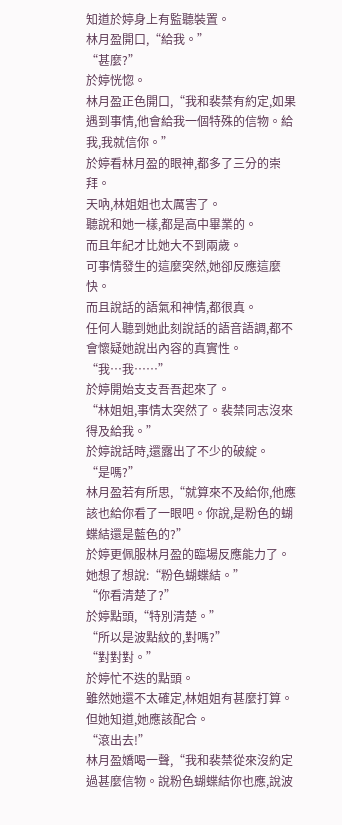知道於婷身上有監聽裝置。
林月盈開口,“給我。”
“甚麼?”
於婷恍惚。
林月盈正色開口,“我和裴禁有約定,如果遇到事情,他會給我一個特殊的信物。給我,我就信你。”
於婷看林月盈的眼神,都多了三分的崇拜。
天吶,林姐姐也太厲害了。
聽說和她一樣,都是高中畢業的。
而且年紀才比她大不到兩歲。
可事情發生的這麼突然,她卻反應這麼快。
而且說話的語氣和神情,都很真。
任何人聽到她此刻說話的語音語調,都不會懷疑她說出內容的真實性。
“我…我……”
於婷開始支支吾吾起來了。
“林姐姐,事情太突然了。裴禁同志沒來得及給我。”
於婷說話時,還露出了不少的破綻。
“是嗎?”
林月盈若有所思,“就算來不及給你,他應該也給你看了一眼吧。你說,是粉色的蝴蝶結還是藍色的?”
於婷更佩服林月盈的臨場反應能力了。
她想了想說:“粉色蝴蝶結。”
“你看清楚了?”
於婷點頭,“特別清楚。”
“所以是波點紋的,對嗎?”
“對對對。”
於婷忙不迭的點頭。
雖然她還不太確定,林姐姐有甚麼打算。
但她知道,她應該配合。
“滾出去!”
林月盈嬌喝一聲,“我和裴禁從來沒約定過甚麼信物。說粉色蝴蝶結你也應,說波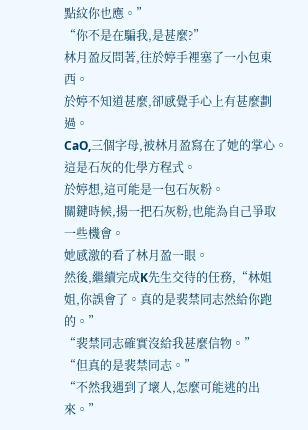點紋你也應。”
“你不是在騙我,是甚麼?”
林月盈反問著,往於婷手裡塞了一小包東西。
於婷不知道甚麼,卻感覺手心上有甚麼劃過。
CaO,三個字母,被林月盈寫在了她的掌心。
這是石灰的化學方程式。
於婷想,這可能是一包石灰粉。
關鍵時候,揚一把石灰粉,也能為自己爭取一些機會。
她感激的看了林月盈一眼。
然後,繼續完成K先生交待的任務,“林姐姐,你誤會了。真的是裴禁同志然給你跑的。”
“裴禁同志確實沒給我甚麼信物。”
“但真的是裴禁同志。”
“不然我遇到了壞人,怎麼可能逃的出來。”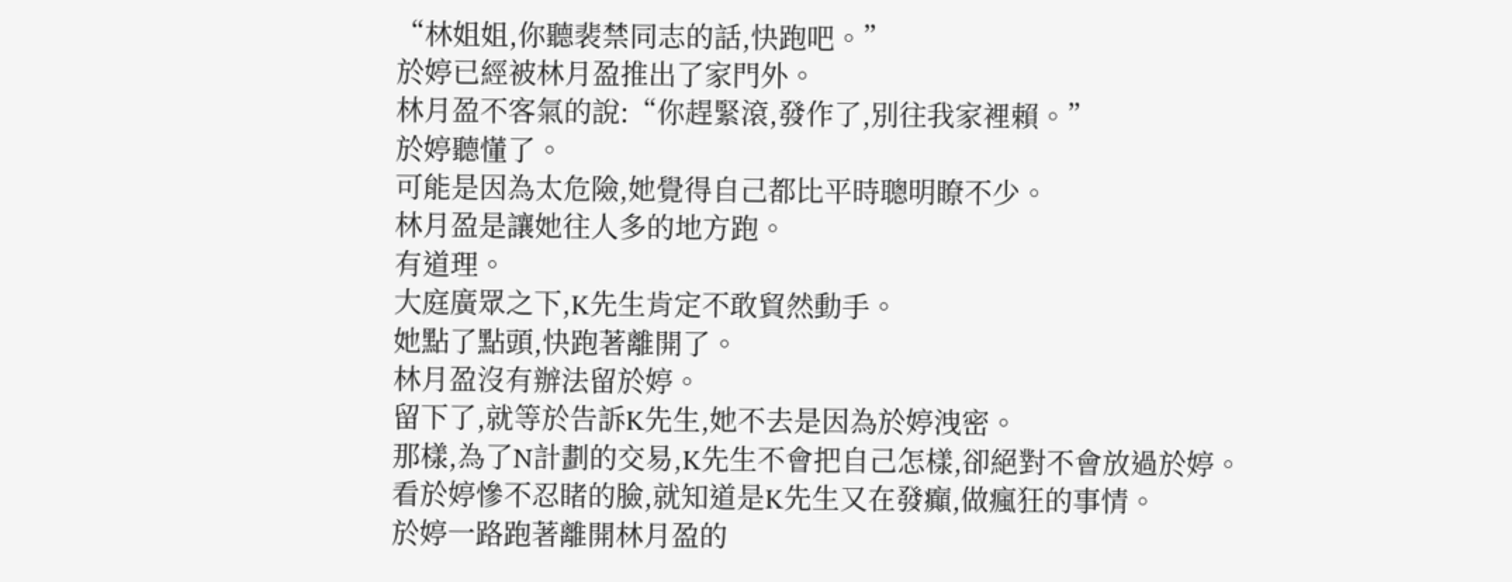“林姐姐,你聽裴禁同志的話,快跑吧。”
於婷已經被林月盈推出了家門外。
林月盈不客氣的說:“你趕緊滾,發作了,別往我家裡賴。”
於婷聽懂了。
可能是因為太危險,她覺得自己都比平時聰明瞭不少。
林月盈是讓她往人多的地方跑。
有道理。
大庭廣眾之下,K先生肯定不敢貿然動手。
她點了點頭,快跑著離開了。
林月盈沒有辦法留於婷。
留下了,就等於告訴K先生,她不去是因為於婷洩密。
那樣,為了N計劃的交易,K先生不會把自己怎樣,卻絕對不會放過於婷。
看於婷慘不忍睹的臉,就知道是K先生又在發癲,做瘋狂的事情。
於婷一路跑著離開林月盈的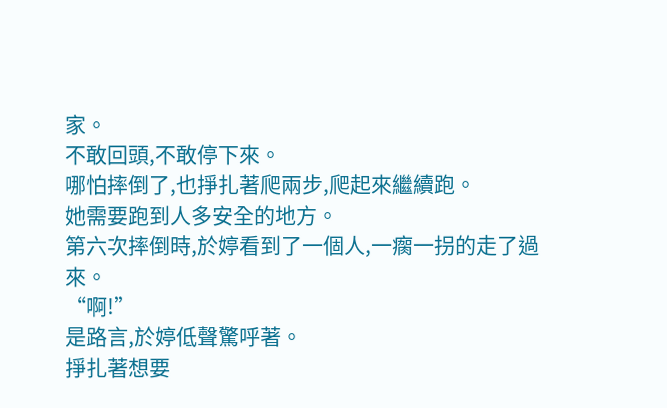家。
不敢回頭,不敢停下來。
哪怕摔倒了,也掙扎著爬兩步,爬起來繼續跑。
她需要跑到人多安全的地方。
第六次摔倒時,於婷看到了一個人,一瘸一拐的走了過來。
“啊!”
是路言,於婷低聲驚呼著。
掙扎著想要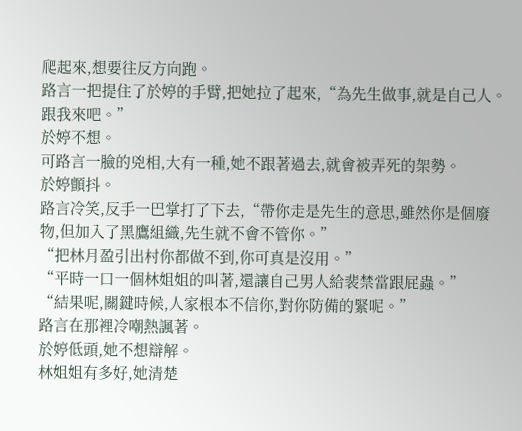爬起來,想要往反方向跑。
路言一把提住了於婷的手臂,把她拉了起來,“為先生做事,就是自己人。跟我來吧。”
於婷不想。
可路言一臉的兇相,大有一種,她不跟著過去,就會被弄死的架勢。
於婷顫抖。
路言冷笑,反手一巴掌打了下去,“帶你走是先生的意思,雖然你是個廢物,但加入了黑鷹組織,先生就不會不管你。”
“把林月盈引出村你都做不到,你可真是沒用。”
“平時一口一個林姐姐的叫著,還讓自己男人給裴禁當跟屁蟲。”
“結果呢,關鍵時候,人家根本不信你,對你防備的緊呢。”
路言在那裡冷嘲熱諷著。
於婷低頭,她不想辯解。
林姐姐有多好,她清楚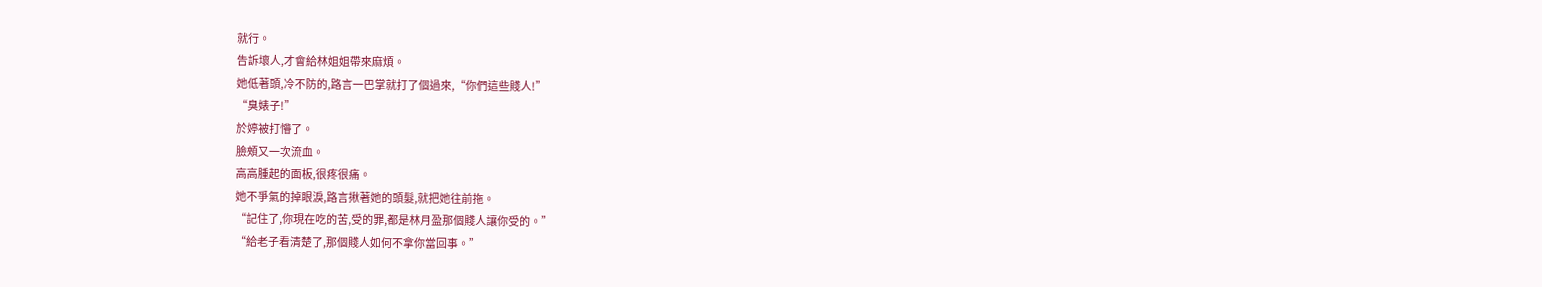就行。
告訴壞人,才會給林姐姐帶來麻煩。
她低著頭,冷不防的,路言一巴掌就打了個過來,“你們這些賤人!”
“臭婊子!”
於婷被打懵了。
臉頰又一次流血。
高高腫起的面板,很疼很痛。
她不爭氣的掉眼淚,路言揪著她的頭髮,就把她往前拖。
“記住了,你現在吃的苦,受的罪,都是林月盈那個賤人讓你受的。”
“給老子看清楚了,那個賤人如何不拿你當回事。”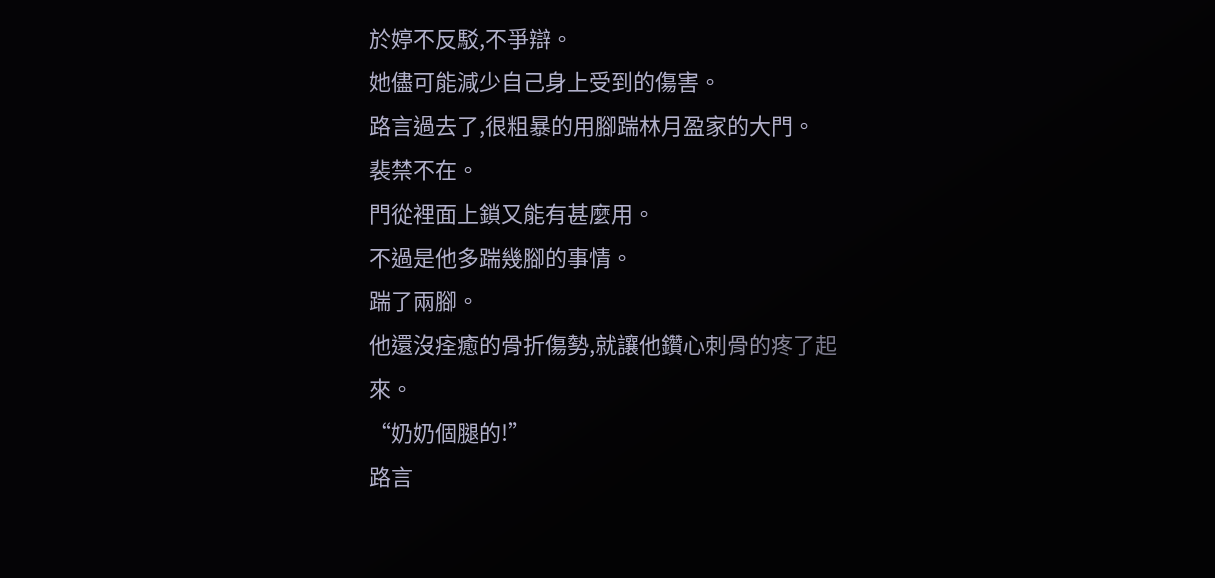於婷不反駁,不爭辯。
她儘可能減少自己身上受到的傷害。
路言過去了,很粗暴的用腳踹林月盈家的大門。
裴禁不在。
門從裡面上鎖又能有甚麼用。
不過是他多踹幾腳的事情。
踹了兩腳。
他還沒痊癒的骨折傷勢,就讓他鑽心刺骨的疼了起來。
“奶奶個腿的!”
路言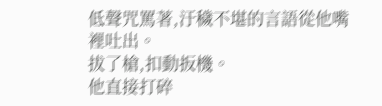低聲咒罵著,汙穢不堪的言語從他嘴裡吐出。
拔了槍,扣動扳機。
他直接打碎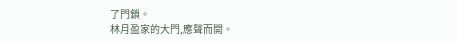了門鎖。
林月盈家的大門,應聲而開。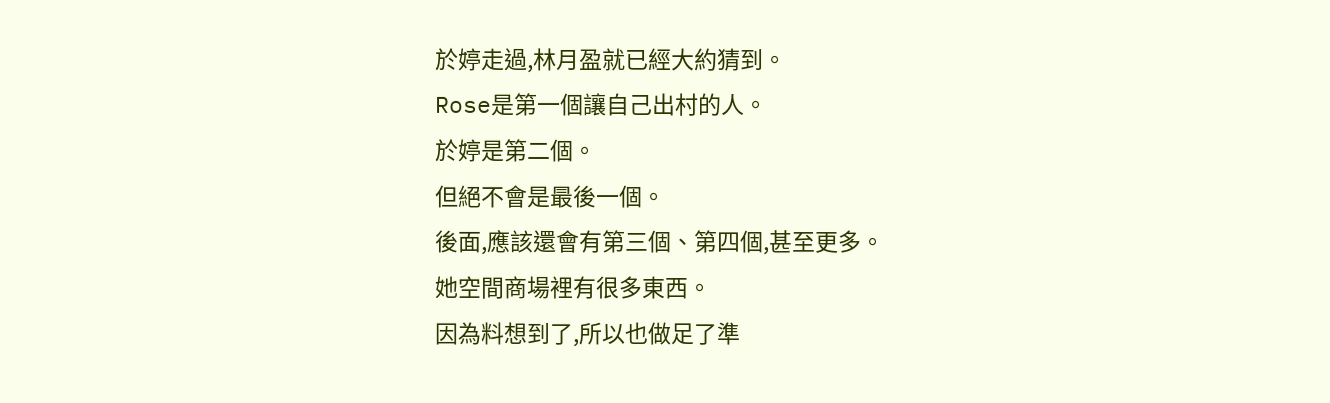於婷走過,林月盈就已經大約猜到。
Rose是第一個讓自己出村的人。
於婷是第二個。
但絕不會是最後一個。
後面,應該還會有第三個、第四個,甚至更多。
她空間商場裡有很多東西。
因為料想到了,所以也做足了準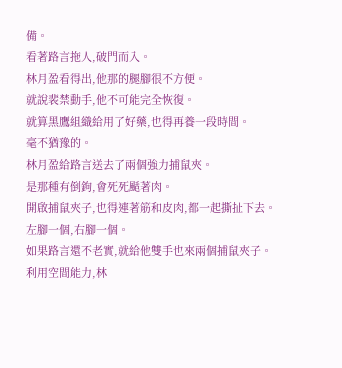備。
看著路言拖人,破門而入。
林月盈看得出,他那的腿腳很不方便。
就說裴禁動手,他不可能完全恢復。
就算黑鷹組織給用了好藥,也得再養一段時間。
毫不猶豫的。
林月盈給路言送去了兩個強力捕鼠夾。
是那種有倒鉤,會死死颳著肉。
開啟捕鼠夾子,也得連著筋和皮肉,都一起撕扯下去。
左腳一個,右腳一個。
如果路言還不老實,就給他雙手也來兩個捕鼠夾子。
利用空間能力,林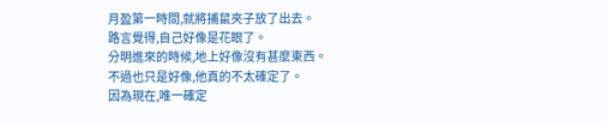月盈第一時間,就將捕鼠夾子放了出去。
路言覺得,自己好像是花眼了。
分明進來的時候,地上好像沒有甚麼東西。
不過也只是好像,他真的不太確定了。
因為現在,唯一確定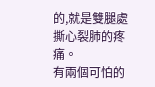的,就是雙腿處撕心裂肺的疼痛。
有兩個可怕的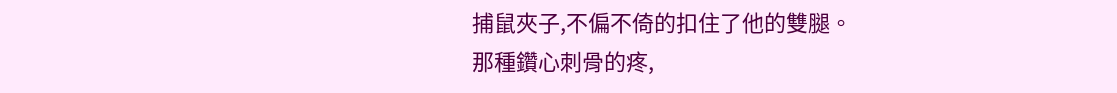捕鼠夾子,不偏不倚的扣住了他的雙腿。
那種鑽心刺骨的疼,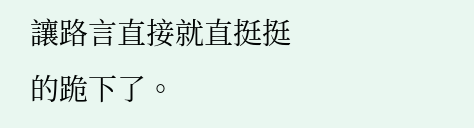讓路言直接就直挺挺的跪下了。